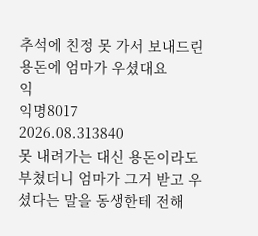추석에 친정 못 가서 보내드린 용돈에 엄마가 우셨대요
익
익명8017
2026.08.313840
못 내려가는 대신 용돈이라도 부쳤더니 엄마가 그거 받고 우셨다는 말을 동생한테 전해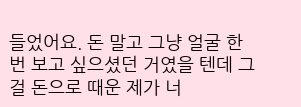들었어요. 돈 말고 그냥 얼굴 한 번 보고 싶으셨던 거였을 텐데 그걸 돈으로 때운 제가 너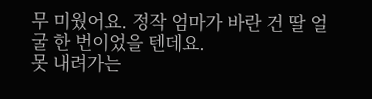무 미웠어요. 정작 엄마가 바란 건 딸 얼굴 한 번이었을 텐데요.
못 내려가는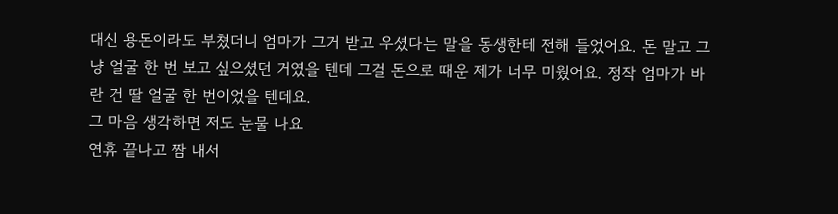대신 용돈이라도 부쳤더니 엄마가 그거 받고 우셨다는 말을 동생한테 전해 들었어요. 돈 말고 그냥 얼굴 한 번 보고 싶으셨던 거였을 텐데 그걸 돈으로 때운 제가 너무 미웠어요. 정작 엄마가 바란 건 딸 얼굴 한 번이었을 텐데요.
그 마음 생각하면 저도 눈물 나요
연휴 끝나고 짬 내서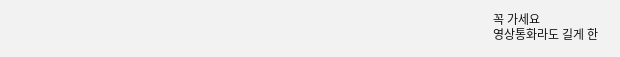꼭 가세요
영상통화라도 길게 한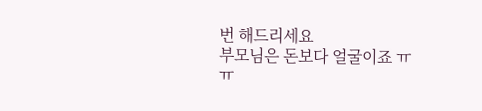번 해드리세요
부모님은 돈보다 얼굴이죠 ㅠㅠ